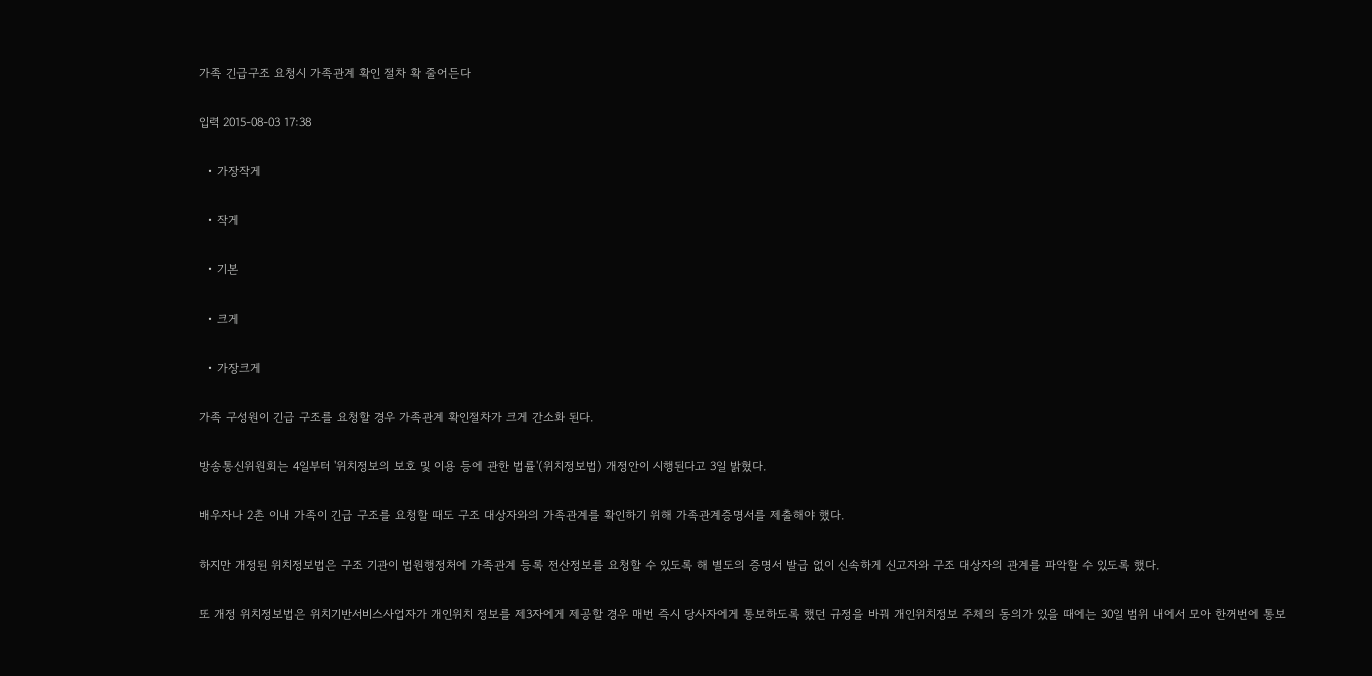가족 긴급구조 요청시 가족관계 확인 절차 확 줄어든다

입력 2015-08-03 17:38

  • 가장작게

  • 작게

  • 기본

  • 크게

  • 가장크게

가족 구성원이 긴급 구조를 요청할 경우 가족관계 확인절차가 크게 간소화 된다.

방송통신위원회는 4일부터 '위치정보의 보호 및 이용 등에 관한 법률'(위치정보법) 개정안이 시행된다고 3일 밝혔다.

배우자나 2촌 이내 가족이 긴급 구조를 요청할 때도 구조 대상자와의 가족관계를 확인하기 위해 가족관계증명서를 제출해야 했다.

하지만 개정된 위치정보법은 구조 기관이 법원행정처에 가족관계 등록 전산정보를 요청할 수 있도록 해 별도의 증명서 발급 없이 신속하게 신고자와 구조 대상자의 관계를 파악할 수 있도록 했다.

또 개정 위치정보법은 위치기반서비스사업자가 개인위치 정보를 제3자에게 제공할 경우 매번 즉시 당사자에게 통보하도록 했던 규정을 바꿔 개인위치정보 주체의 동의가 있을 때에는 30일 범위 내에서 모아 한꺼번에 통보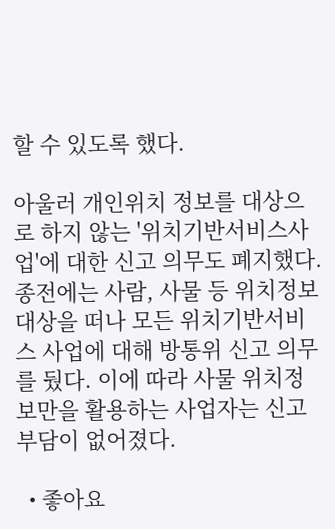할 수 있도록 했다.

아울러 개인위치 정보를 대상으로 하지 않는 '위치기반서비스사업'에 대한 신고 의무도 폐지했다. 종전에는 사람, 사물 등 위치정보 대상을 떠나 모든 위치기반서비스 사업에 대해 방통위 신고 의무를 뒀다. 이에 따라 사물 위치정보만을 활용하는 사업자는 신고 부담이 없어졌다.

  • 좋아요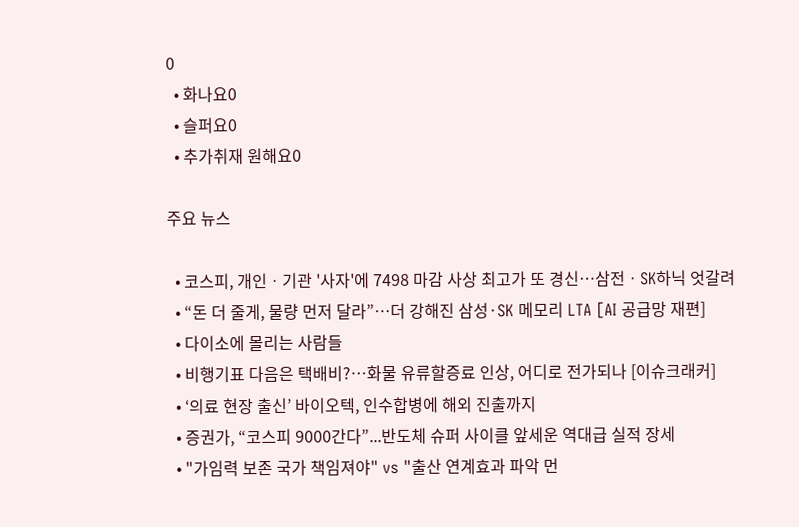0
  • 화나요0
  • 슬퍼요0
  • 추가취재 원해요0

주요 뉴스

  • 코스피, 개인ㆍ기관 '사자'에 7498 마감 사상 최고가 또 경신⋯삼전ㆍSK하닉 엇갈려
  • “돈 더 줄게, 물량 먼저 달라”…더 강해진 삼성·SK 메모리 LTA [AI 공급망 재편]
  • 다이소에 몰리는 사람들
  • 비행기표 다음은 택배비?⋯화물 유류할증료 인상, 어디로 전가되나 [이슈크래커]
  • ‘의료 현장 출신’ 바이오텍, 인수합병에 해외 진출까지
  • 증권가, “코스피 9000간다”...반도체 슈퍼 사이클 앞세운 역대급 실적 장세
  • "가임력 보존 국가 책임져야" vs "출산 연계효과 파악 먼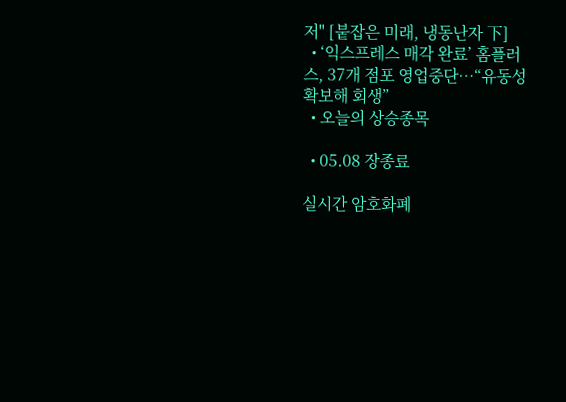저" [붙잡은 미래, 냉동난자 下]
  • ‘익스프레스 매각 완료’ 홈플러스, 37개 점포 영업중단⋯“유동성 확보해 회생”
  • 오늘의 상승종목

  • 05.08 장종료

실시간 암호화폐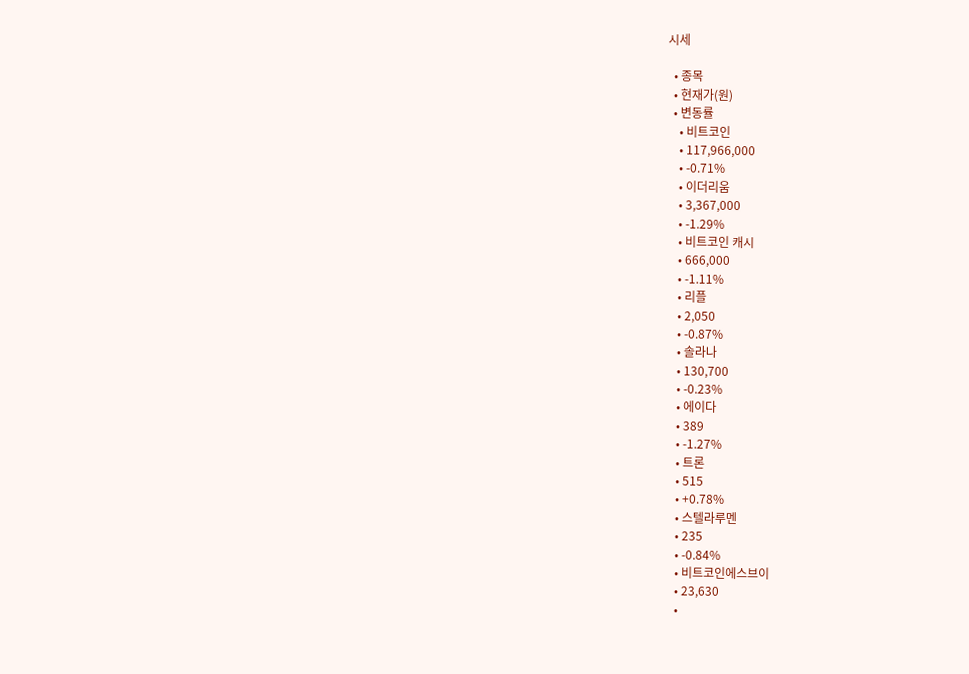시세

  • 종목
  • 현재가(원)
  • 변동률
    • 비트코인
    • 117,966,000
    • -0.71%
    • 이더리움
    • 3,367,000
    • -1.29%
    • 비트코인 캐시
    • 666,000
    • -1.11%
    • 리플
    • 2,050
    • -0.87%
    • 솔라나
    • 130,700
    • -0.23%
    • 에이다
    • 389
    • -1.27%
    • 트론
    • 515
    • +0.78%
    • 스텔라루멘
    • 235
    • -0.84%
    • 비트코인에스브이
    • 23,630
    •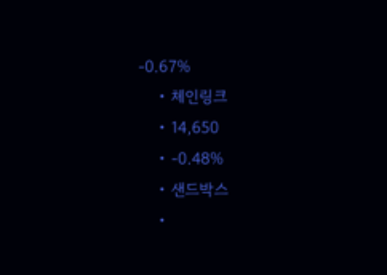-0.67%
    • 체인링크
    • 14,650
    • -0.48%
    • 샌드박스
    •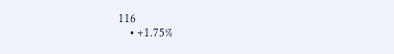116
    • +1.75%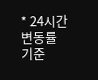* 24시간 변동률 기준